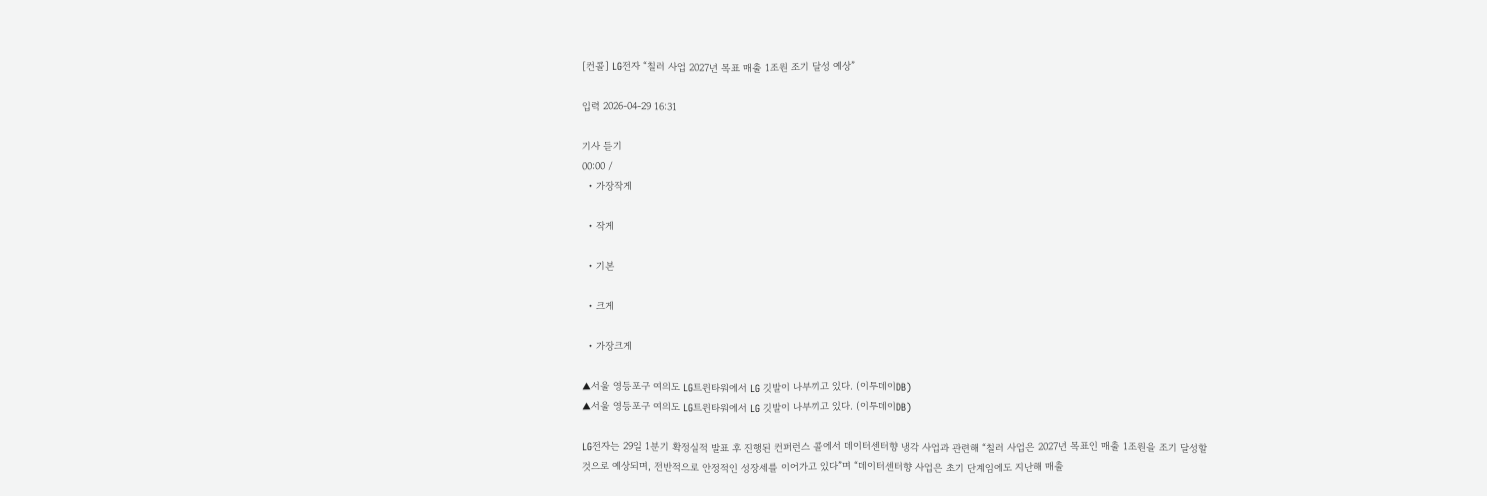[컨콜] LG전자 “칠러 사업 2027년 목표 매출 1조원 조기 달성 예상”

입력 2026-04-29 16:31

기사 듣기
00:00 /
  • 가장작게

  • 작게

  • 기본

  • 크게

  • 가장크게

▲서울 영등포구 여의도 LG트윈타워에서 LG 깃발이 나부끼고 있다. (이투데이DB)
▲서울 영등포구 여의도 LG트윈타워에서 LG 깃발이 나부끼고 있다. (이투데이DB)

LG전자는 29일 1분기 확정실적 발표 후 진행된 컨퍼런스 콜에서 데이터센터향 냉각 사업과 관련해 “칠러 사업은 2027년 목표인 매출 1조원을 조기 달성할 것으로 예상되며, 전반적으로 안정적인 성장세를 이어가고 있다”며 “데이터센터향 사업은 초기 단계임에도 지난해 매출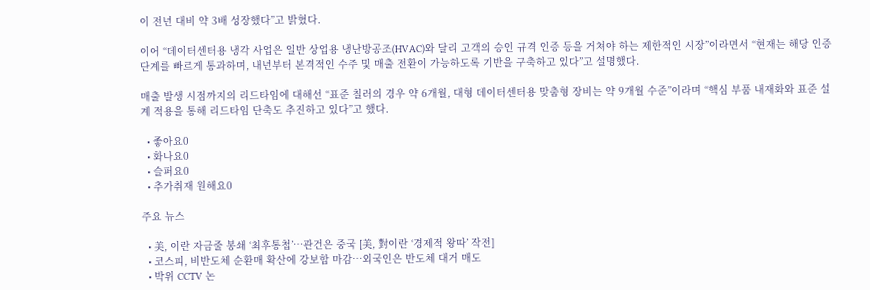이 전년 대비 약 3배 성장했다”고 밝혔다.

이어 “데이터센터용 냉각 사업은 일반 상업용 냉난방공조(HVAC)와 달리 고객의 승인 규격 인증 등을 거쳐야 하는 제한적인 시장”이라면서 “현재는 해당 인증 단계를 빠르게 통과하며, 내년부터 본격적인 수주 및 매출 전환이 가능하도록 기반을 구축하고 있다”고 설명했다.

매출 발생 시점까지의 리드타임에 대해선 “표준 칠러의 경우 약 6개월, 대형 데이터센터용 맞춤형 장비는 약 9개월 수준”이라며 “핵심 부품 내재화와 표준 설계 적용을 통해 리드타임 단축도 추진하고 있다”고 했다.

  • 좋아요0
  • 화나요0
  • 슬퍼요0
  • 추가취재 원해요0

주요 뉴스

  • 美, 이란 자금줄 봉쇄 ‘최후통첩’⋯관건은 중국 [美, 對이란 ‘경제적 왕따’ 작전]
  • 코스피, 비반도체 순환매 확산에 강보합 마감…외국인은 반도체 대거 매도
  • 박위 CCTV 논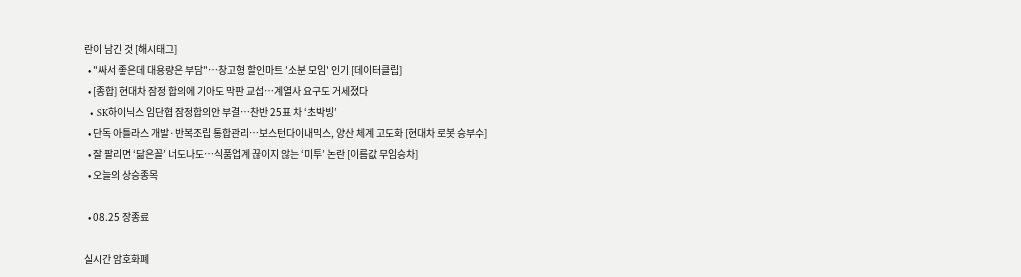란이 남긴 것 [해시태그]
  • "싸서 좋은데 대용량은 부담"…창고형 할인마트 '소분 모임' 인기 [데이터클립]
  • [종합] 현대차 잠정 합의에 기아도 막판 교섭…계열사 요구도 거세졌다
  • SK하이닉스 임단협 잠정합의안 부결…찬반 25표 차 ‘초박빙’
  • 단독 아틀라스 개발·반복조립 통합관리…보스턴다이내믹스, 양산 체계 고도화 [현대차 로봇 승부수]
  • 잘 팔리면 ‘닮은꼴’ 너도나도…식품업계 끊이지 않는 ‘미투’ 논란 [이름값 무임승차]
  • 오늘의 상승종목

  • 08.25 장종료

실시간 암호화폐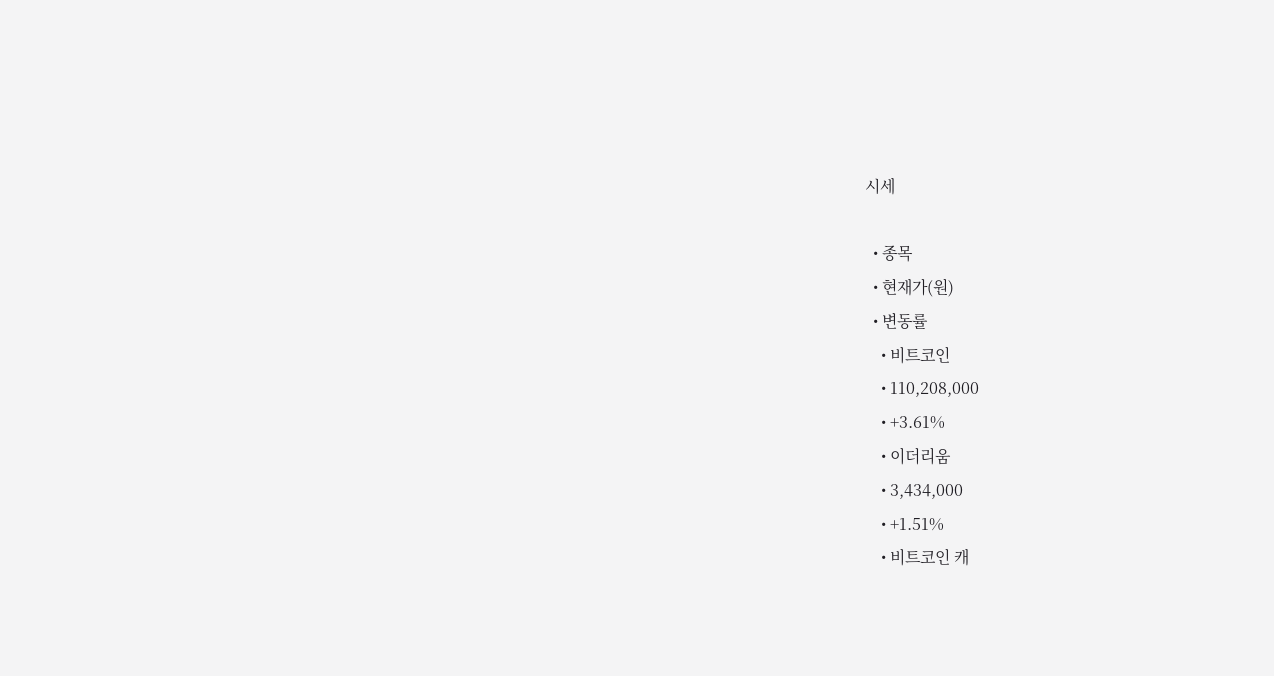시세

  • 종목
  • 현재가(원)
  • 변동률
    • 비트코인
    • 110,208,000
    • +3.61%
    • 이더리움
    • 3,434,000
    • +1.51%
    • 비트코인 캐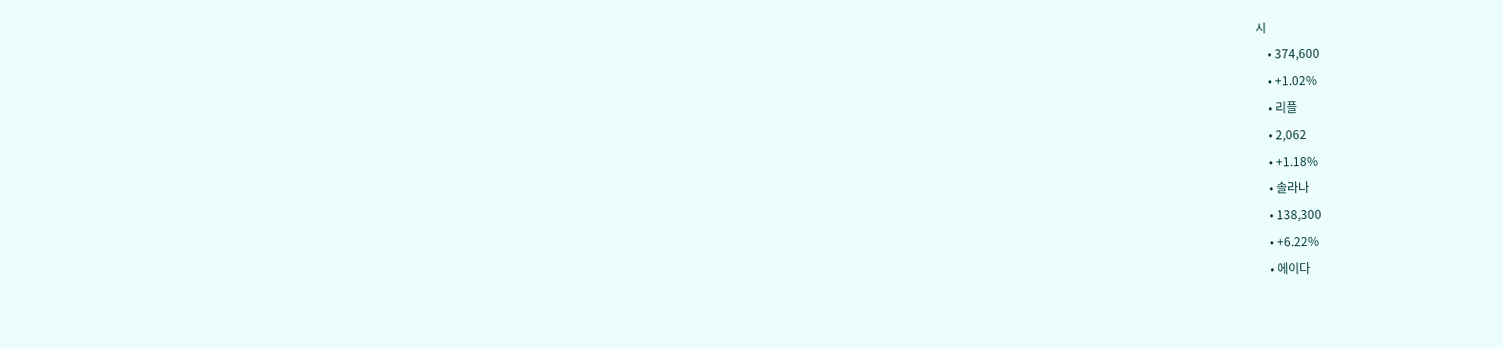시
    • 374,600
    • +1.02%
    • 리플
    • 2,062
    • +1.18%
    • 솔라나
    • 138,300
    • +6.22%
    • 에이다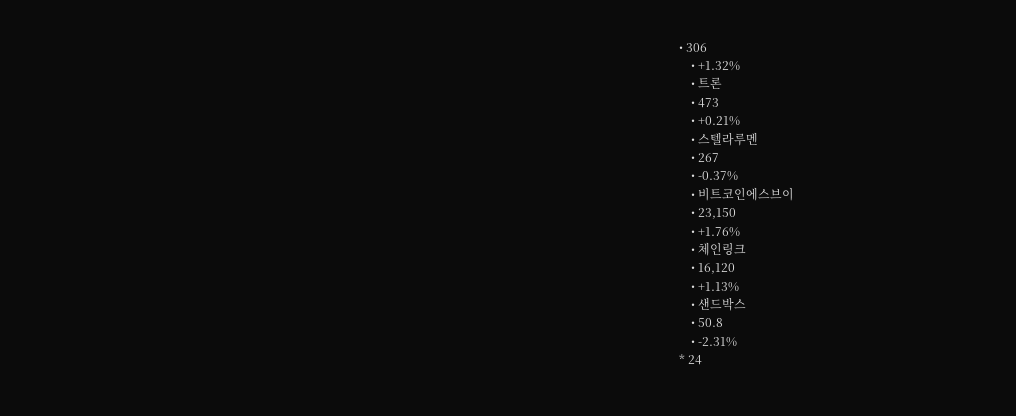• 306
    • +1.32%
    • 트론
    • 473
    • +0.21%
    • 스텔라루멘
    • 267
    • -0.37%
    • 비트코인에스브이
    • 23,150
    • +1.76%
    • 체인링크
    • 16,120
    • +1.13%
    • 샌드박스
    • 50.8
    • -2.31%
* 24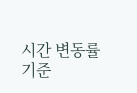시간 변동률 기준